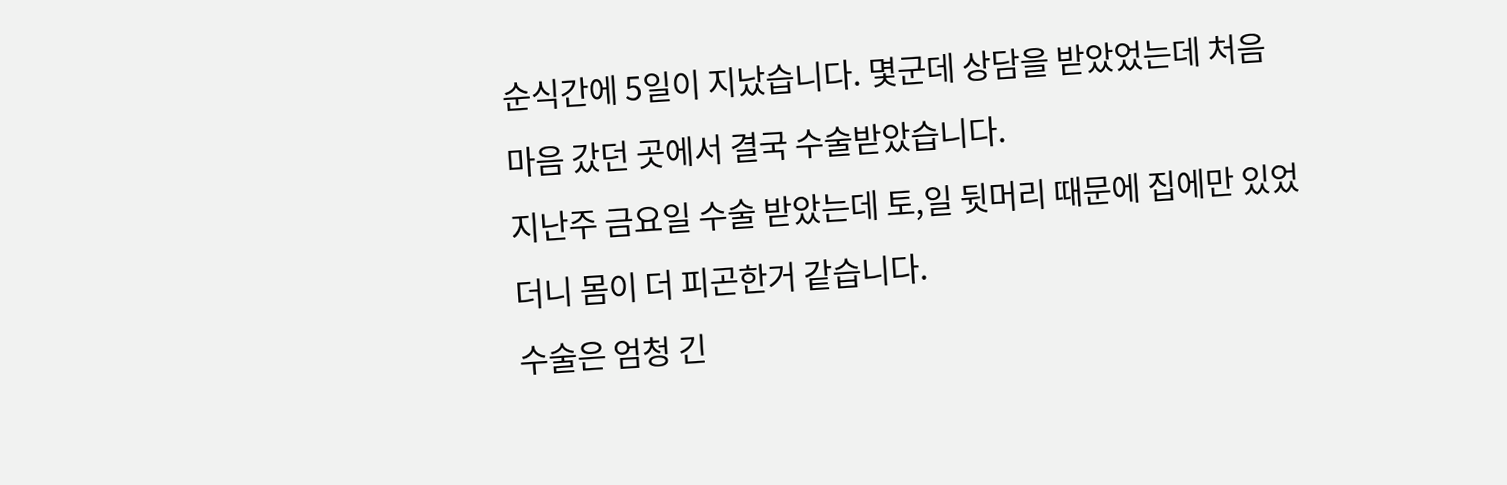순식간에 5일이 지났습니다. 몇군데 상담을 받았었는데 처음 마음 갔던 곳에서 결국 수술받았습니다.
지난주 금요일 수술 받았는데 토,일 뒷머리 때문에 집에만 있었더니 몸이 더 피곤한거 같습니다.
수술은 엄청 긴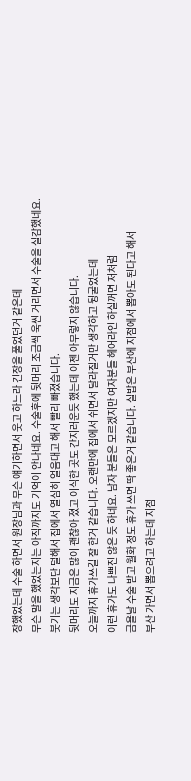장했었는데 수술 하면서 원장님과 무슨 얘기하면서 웃고 하느라 긴장을 풀었던거 같은데
무슨 말을 했었는지는 아직까지도 기억이 안나네요. 수술후에 뒷머리 조금씩 욱씬 거리면서 수술을 실감했네요.
붓기는 생각보단 덜해서 집에서 열심히 얼음대고 해서 빨리 빠졌습니다.
뒷머리도 지금은 많이 괜찮아 졌고 이식한 곳도 간지러운듯 했는데 이젠 아무렇지 않습니다.
오늘까지 휴가쓰길 잘 한거 같습니다. 오랜만에 집에서 쉬면서 달라질거만 생각하고 뒹굴었는데
이런 휴가도 나쁘진 않은 듯 하네요. 남자 분들은 모르겠지만 여자분들 헤어라인 하실꺼면 저처럼
금욜날 수술 받고 월화 정도 휴가 쓰면 딱 좋은거 같습니다. 실밥은 부산에 지점에서 뽑아도 된다고 해서
부산 가면서 뽑으려고 하는데 지점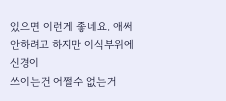있으면 이런게 좋네요. 애써 안하려고 하지만 이식부위에 신경이
쓰이는건 어쩔수 없는거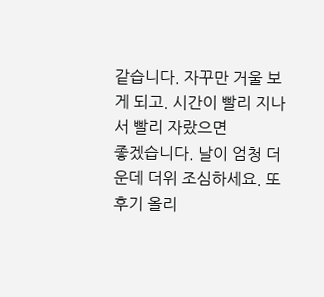같습니다. 자꾸만 거울 보게 되고. 시간이 빨리 지나서 빨리 자랐으면
좋겠습니다. 날이 엄청 더운데 더위 조심하세요. 또 후기 올리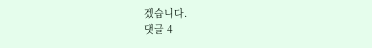겠습니다.
댓글 4